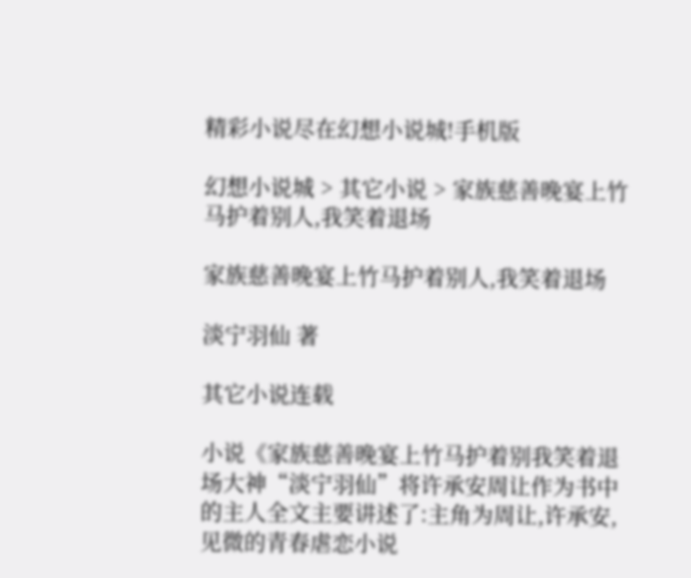精彩小说尽在幻想小说城!手机版

幻想小说城 > 其它小说 > 家族慈善晚宴上竹马护着别人,我笑着退场

家族慈善晚宴上竹马护着别人,我笑着退场

淡宁羽仙 著

其它小说连载

小说《家族慈善晚宴上竹马护着别我笑着退场大神“淡宁羽仙”将许承安周让作为书中的主人全文主要讲述了:主角为周让,许承安,见微的青春虐恋小说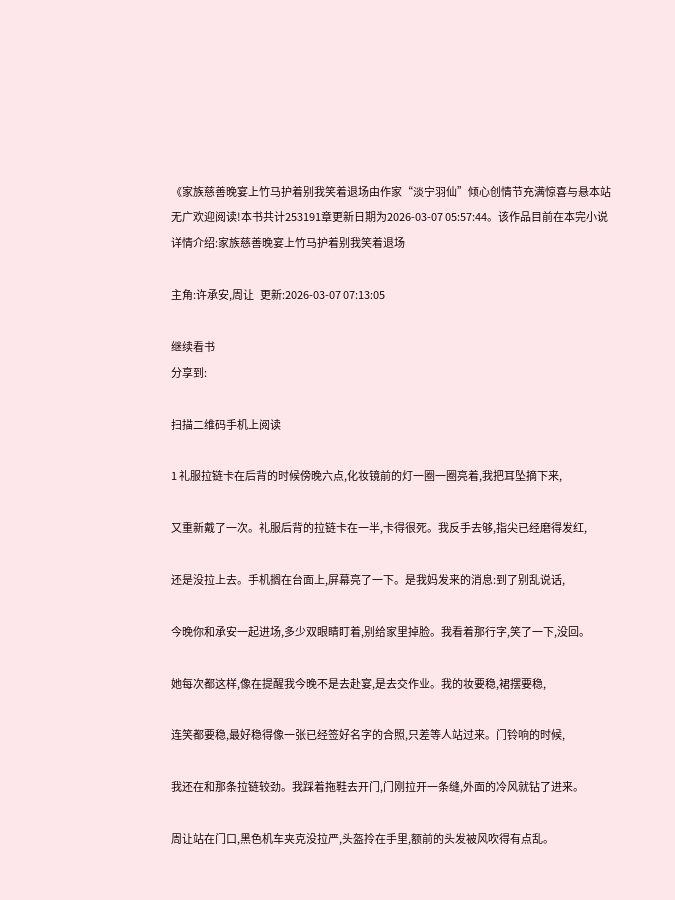《家族慈善晚宴上竹马护着别我笑着退场由作家“淡宁羽仙”倾心创情节充满惊喜与悬本站无广欢迎阅读!本书共计253191章更新日期为2026-03-07 05:57:44。该作品目前在本完小说详情介绍:家族慈善晚宴上竹马护着别我笑着退场

主角:许承安,周让   更新:2026-03-07 07:13:05

继续看书
分享到:

扫描二维码手机上阅读

1 礼服拉链卡在后背的时候傍晚六点,化妆镜前的灯一圈一圈亮着,我把耳坠摘下来,

又重新戴了一次。礼服后背的拉链卡在一半,卡得很死。我反手去够,指尖已经磨得发红,

还是没拉上去。手机搁在台面上,屏幕亮了一下。是我妈发来的消息:到了别乱说话,

今晚你和承安一起进场,多少双眼睛盯着,别给家里掉脸。我看着那行字,笑了一下,没回。

她每次都这样,像在提醒我今晚不是去赴宴,是去交作业。我的妆要稳,裙摆要稳,

连笑都要稳,最好稳得像一张已经签好名字的合照,只差等人站过来。门铃响的时候,

我还在和那条拉链较劲。我踩着拖鞋去开门,门刚拉开一条缝,外面的冷风就钻了进来。

周让站在门口,黑色机车夹克没拉严,头盔拎在手里,额前的头发被风吹得有点乱。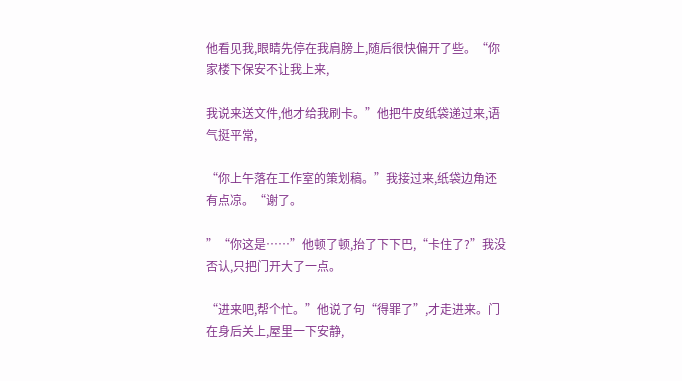他看见我,眼睛先停在我肩膀上,随后很快偏开了些。“你家楼下保安不让我上来,

我说来送文件,他才给我刷卡。”他把牛皮纸袋递过来,语气挺平常,

“你上午落在工作室的策划稿。”我接过来,纸袋边角还有点凉。“谢了。

”“你这是……”他顿了顿,抬了下下巴,“卡住了?”我没否认,只把门开大了一点。

“进来吧,帮个忙。”他说了句“得罪了”,才走进来。门在身后关上,屋里一下安静,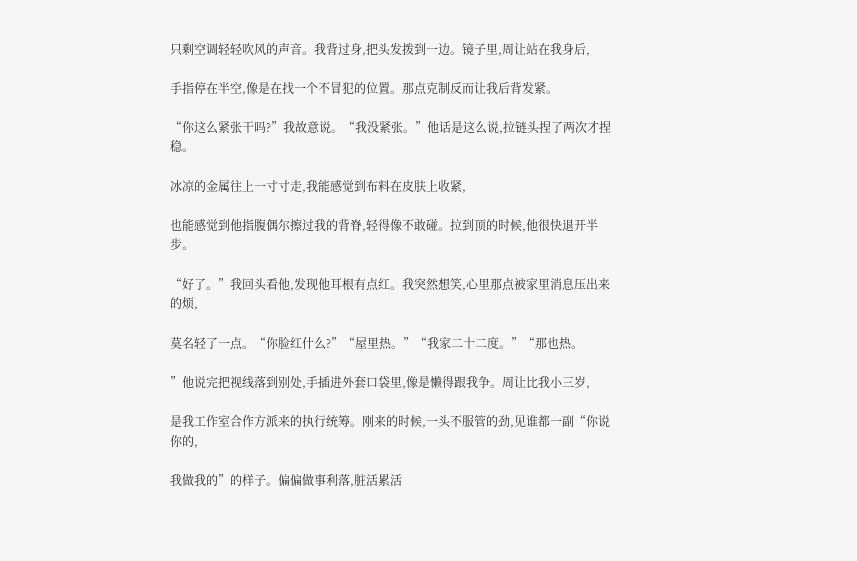只剩空调轻轻吹风的声音。我背过身,把头发拨到一边。镜子里,周让站在我身后,

手指停在半空,像是在找一个不冒犯的位置。那点克制反而让我后背发紧。

“你这么紧张干吗?”我故意说。“我没紧张。”他话是这么说,拉链头捏了两次才捏稳。

冰凉的金属往上一寸寸走,我能感觉到布料在皮肤上收紧,

也能感觉到他指腹偶尔擦过我的背脊,轻得像不敢碰。拉到顶的时候,他很快退开半步。

“好了。”我回头看他,发现他耳根有点红。我突然想笑,心里那点被家里消息压出来的烦,

莫名轻了一点。“你脸红什么?”“屋里热。”“我家二十二度。”“那也热。

”他说完把视线落到别处,手插进外套口袋里,像是懒得跟我争。周让比我小三岁,

是我工作室合作方派来的执行统筹。刚来的时候,一头不服管的劲,见谁都一副“你说你的,

我做我的”的样子。偏偏做事利落,脏活累活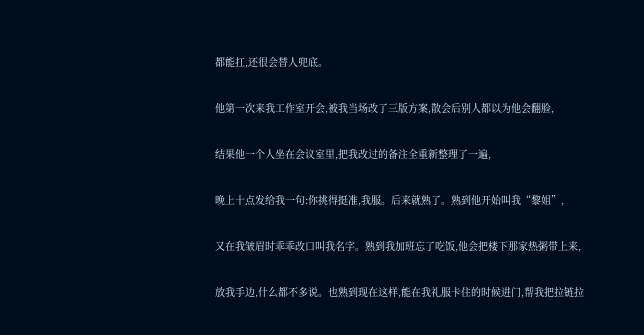都能扛,还很会替人兜底。

他第一次来我工作室开会,被我当场改了三版方案,散会后别人都以为他会翻脸,

结果他一个人坐在会议室里,把我改过的备注全重新整理了一遍,

晚上十点发给我一句:你挑得挺准,我服。后来就熟了。熟到他开始叫我“黎姐”,

又在我皱眉时乖乖改口叫我名字。熟到我加班忘了吃饭,他会把楼下那家热粥带上来,

放我手边,什么都不多说。也熟到现在这样,能在我礼服卡住的时候进门,帮我把拉链拉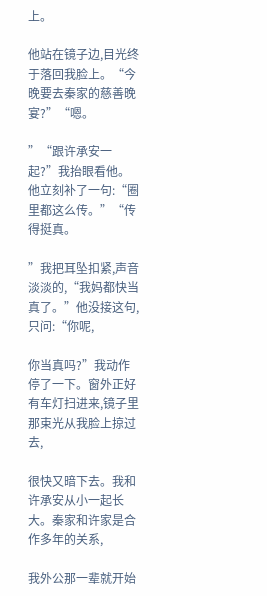上。

他站在镜子边,目光终于落回我脸上。“今晚要去秦家的慈善晚宴?”“嗯。

”“跟许承安一起?”我抬眼看他。他立刻补了一句:“圈里都这么传。”“传得挺真。

”我把耳坠扣紧,声音淡淡的,“我妈都快当真了。”他没接这句,只问:“你呢,

你当真吗?”我动作停了一下。窗外正好有车灯扫进来,镜子里那束光从我脸上掠过去,

很快又暗下去。我和许承安从小一起长大。秦家和许家是合作多年的关系,

我外公那一辈就开始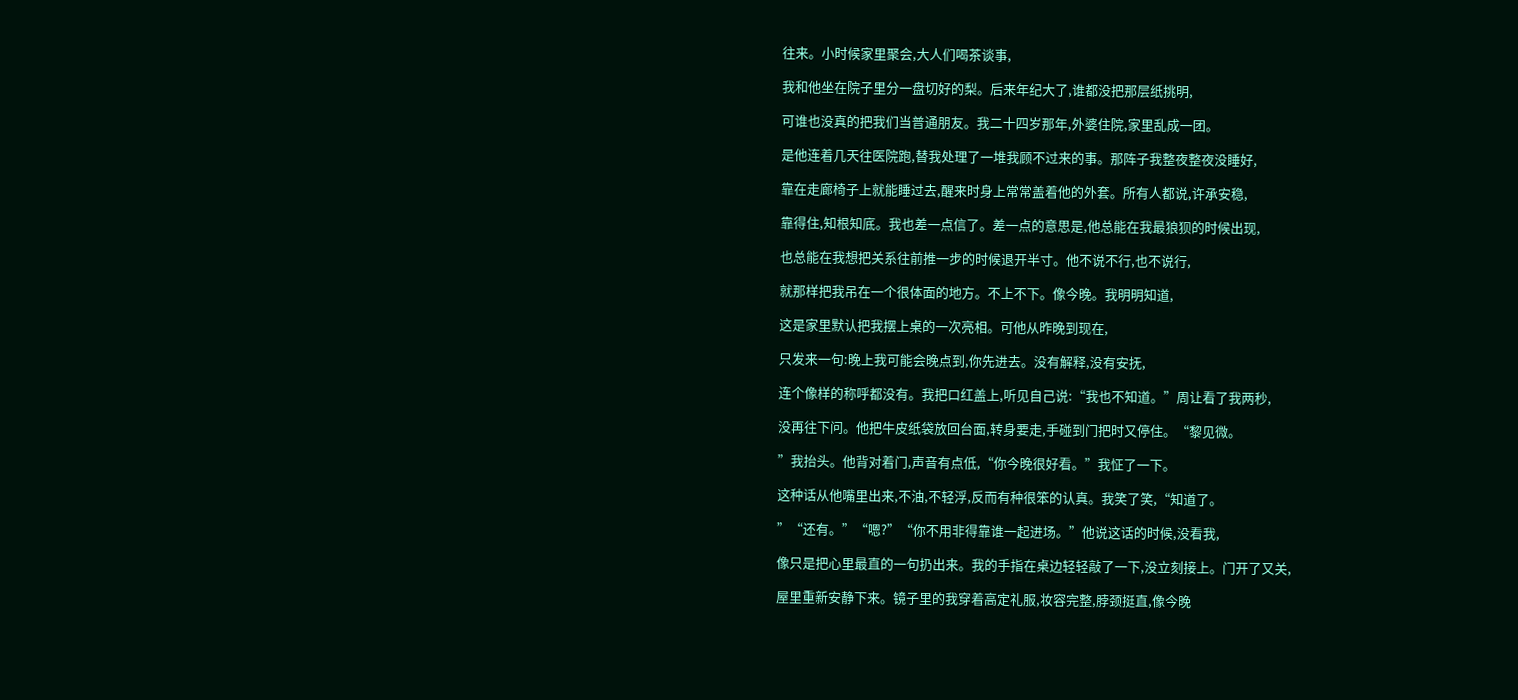往来。小时候家里聚会,大人们喝茶谈事,

我和他坐在院子里分一盘切好的梨。后来年纪大了,谁都没把那层纸挑明,

可谁也没真的把我们当普通朋友。我二十四岁那年,外婆住院,家里乱成一团。

是他连着几天往医院跑,替我处理了一堆我顾不过来的事。那阵子我整夜整夜没睡好,

靠在走廊椅子上就能睡过去,醒来时身上常常盖着他的外套。所有人都说,许承安稳,

靠得住,知根知底。我也差一点信了。差一点的意思是,他总能在我最狼狈的时候出现,

也总能在我想把关系往前推一步的时候退开半寸。他不说不行,也不说行,

就那样把我吊在一个很体面的地方。不上不下。像今晚。我明明知道,

这是家里默认把我摆上桌的一次亮相。可他从昨晚到现在,

只发来一句:晚上我可能会晚点到,你先进去。没有解释,没有安抚,

连个像样的称呼都没有。我把口红盖上,听见自己说:“我也不知道。”周让看了我两秒,

没再往下问。他把牛皮纸袋放回台面,转身要走,手碰到门把时又停住。“黎见微。

”我抬头。他背对着门,声音有点低,“你今晚很好看。”我怔了一下。

这种话从他嘴里出来,不油,不轻浮,反而有种很笨的认真。我笑了笑,“知道了。

”“还有。”“嗯?”“你不用非得靠谁一起进场。”他说这话的时候,没看我,

像只是把心里最直的一句扔出来。我的手指在桌边轻轻敲了一下,没立刻接上。门开了又关,

屋里重新安静下来。镜子里的我穿着高定礼服,妆容完整,脖颈挺直,像今晚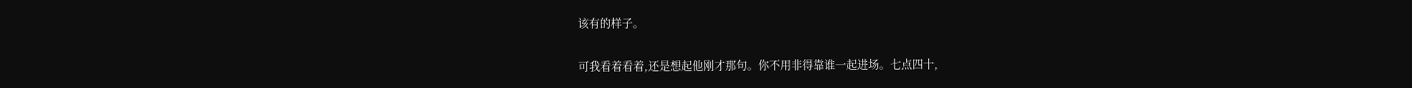该有的样子。

可我看着看着,还是想起他刚才那句。你不用非得靠谁一起进场。七点四十,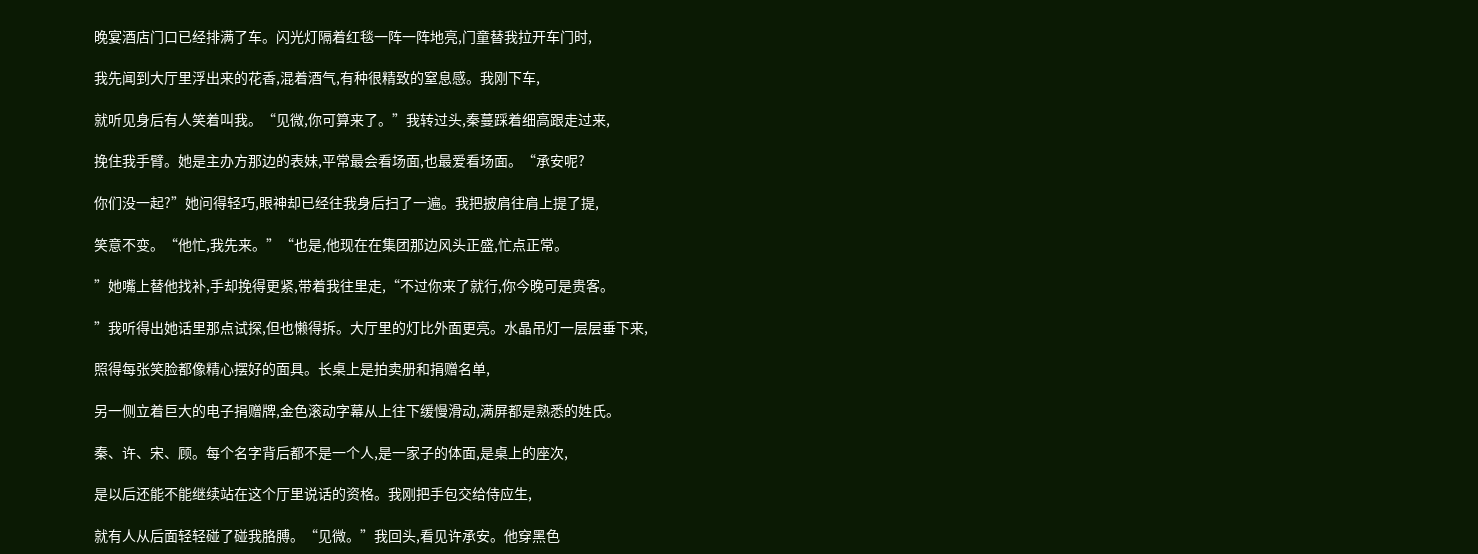晚宴酒店门口已经排满了车。闪光灯隔着红毯一阵一阵地亮,门童替我拉开车门时,

我先闻到大厅里浮出来的花香,混着酒气,有种很精致的窒息感。我刚下车,

就听见身后有人笑着叫我。“见微,你可算来了。”我转过头,秦蔓踩着细高跟走过来,

挽住我手臂。她是主办方那边的表妹,平常最会看场面,也最爱看场面。“承安呢?

你们没一起?”她问得轻巧,眼神却已经往我身后扫了一遍。我把披肩往肩上提了提,

笑意不变。“他忙,我先来。”“也是,他现在在集团那边风头正盛,忙点正常。

”她嘴上替他找补,手却挽得更紧,带着我往里走,“不过你来了就行,你今晚可是贵客。

”我听得出她话里那点试探,但也懒得拆。大厅里的灯比外面更亮。水晶吊灯一层层垂下来,

照得每张笑脸都像精心摆好的面具。长桌上是拍卖册和捐赠名单,

另一侧立着巨大的电子捐赠牌,金色滚动字幕从上往下缓慢滑动,满屏都是熟悉的姓氏。

秦、许、宋、顾。每个名字背后都不是一个人,是一家子的体面,是桌上的座次,

是以后还能不能继续站在这个厅里说话的资格。我刚把手包交给侍应生,

就有人从后面轻轻碰了碰我胳膊。“见微。”我回头,看见许承安。他穿黑色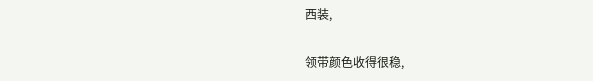西装,

领带颜色收得很稳,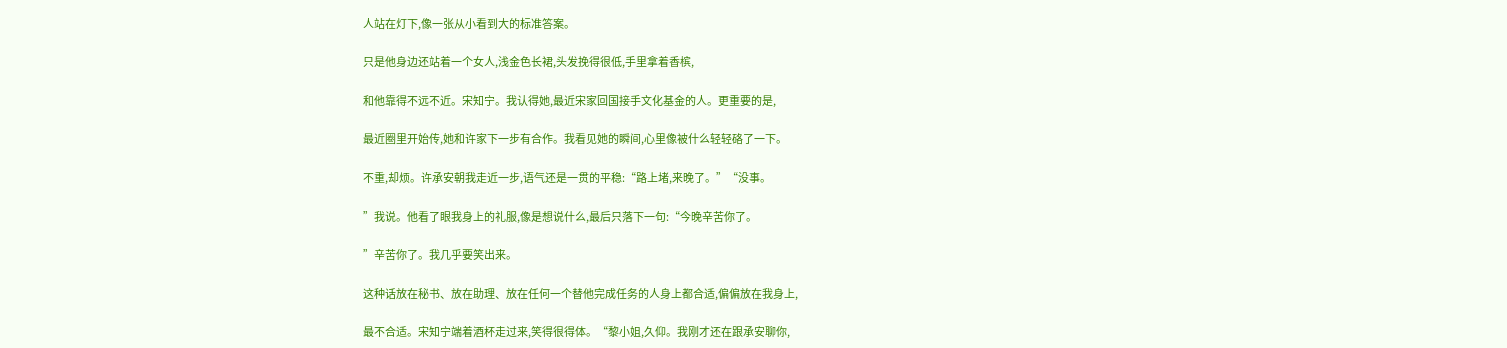人站在灯下,像一张从小看到大的标准答案。

只是他身边还站着一个女人,浅金色长裙,头发挽得很低,手里拿着香槟,

和他靠得不远不近。宋知宁。我认得她,最近宋家回国接手文化基金的人。更重要的是,

最近圈里开始传,她和许家下一步有合作。我看见她的瞬间,心里像被什么轻轻硌了一下。

不重,却烦。许承安朝我走近一步,语气还是一贯的平稳:“路上堵,来晚了。”“没事。

”我说。他看了眼我身上的礼服,像是想说什么,最后只落下一句:“今晚辛苦你了。

”辛苦你了。我几乎要笑出来。

这种话放在秘书、放在助理、放在任何一个替他完成任务的人身上都合适,偏偏放在我身上,

最不合适。宋知宁端着酒杯走过来,笑得很得体。“黎小姐,久仰。我刚才还在跟承安聊你,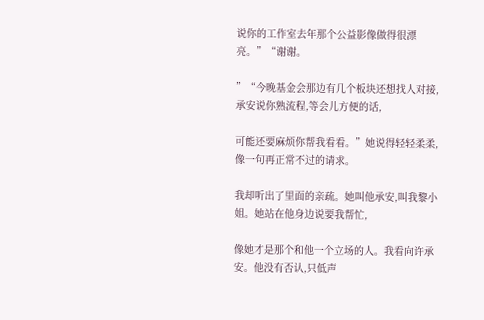说你的工作室去年那个公益影像做得很漂亮。”“谢谢。

”“今晚基金会那边有几个板块还想找人对接,承安说你熟流程,等会儿方便的话,

可能还要麻烦你帮我看看。”她说得轻轻柔柔,像一句再正常不过的请求。

我却听出了里面的亲疏。她叫他承安,叫我黎小姐。她站在他身边说要我帮忙,

像她才是那个和他一个立场的人。我看向许承安。他没有否认,只低声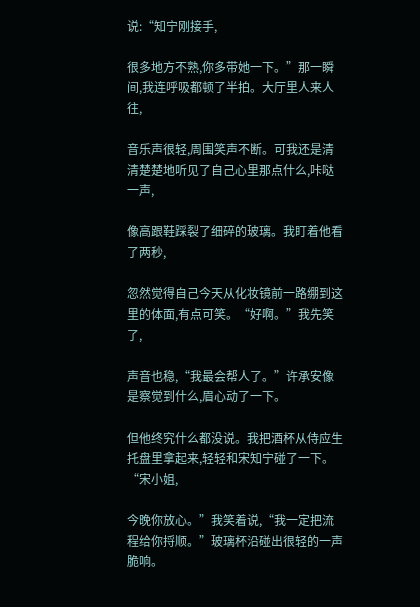说:“知宁刚接手,

很多地方不熟,你多带她一下。”那一瞬间,我连呼吸都顿了半拍。大厅里人来人往,

音乐声很轻,周围笑声不断。可我还是清清楚楚地听见了自己心里那点什么,咔哒一声,

像高跟鞋踩裂了细碎的玻璃。我盯着他看了两秒,

忽然觉得自己今天从化妆镜前一路绷到这里的体面,有点可笑。“好啊。”我先笑了,

声音也稳,“我最会帮人了。”许承安像是察觉到什么,眉心动了一下。

但他终究什么都没说。我把酒杯从侍应生托盘里拿起来,轻轻和宋知宁碰了一下。“宋小姐,

今晚你放心。”我笑着说,“我一定把流程给你捋顺。”玻璃杯沿碰出很轻的一声脆响。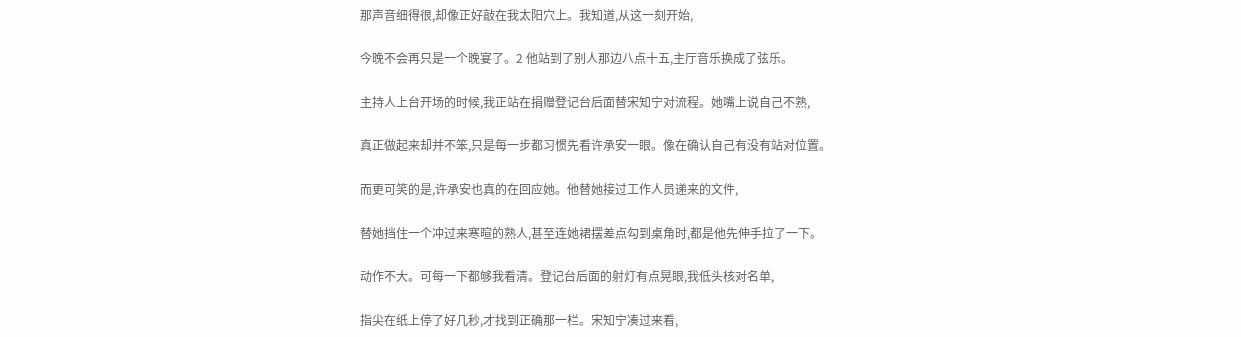那声音细得很,却像正好敲在我太阳穴上。我知道,从这一刻开始,

今晚不会再只是一个晚宴了。2 他站到了别人那边八点十五,主厅音乐换成了弦乐。

主持人上台开场的时候,我正站在捐赠登记台后面替宋知宁对流程。她嘴上说自己不熟,

真正做起来却并不笨,只是每一步都习惯先看许承安一眼。像在确认自己有没有站对位置。

而更可笑的是,许承安也真的在回应她。他替她接过工作人员递来的文件,

替她挡住一个冲过来寒暄的熟人,甚至连她裙摆差点勾到桌角时,都是他先伸手拉了一下。

动作不大。可每一下都够我看清。登记台后面的射灯有点晃眼,我低头核对名单,

指尖在纸上停了好几秒,才找到正确那一栏。宋知宁凑过来看,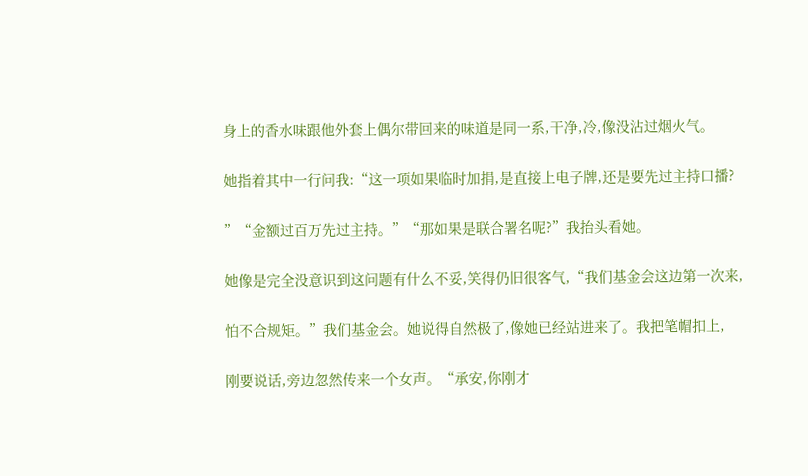身上的香水味跟他外套上偶尔带回来的味道是同一系,干净,冷,像没沾过烟火气。

她指着其中一行问我:“这一项如果临时加捐,是直接上电子牌,还是要先过主持口播?

”“金额过百万先过主持。”“那如果是联合署名呢?”我抬头看她。

她像是完全没意识到这问题有什么不妥,笑得仍旧很客气,“我们基金会这边第一次来,

怕不合规矩。”我们基金会。她说得自然极了,像她已经站进来了。我把笔帽扣上,

刚要说话,旁边忽然传来一个女声。“承安,你刚才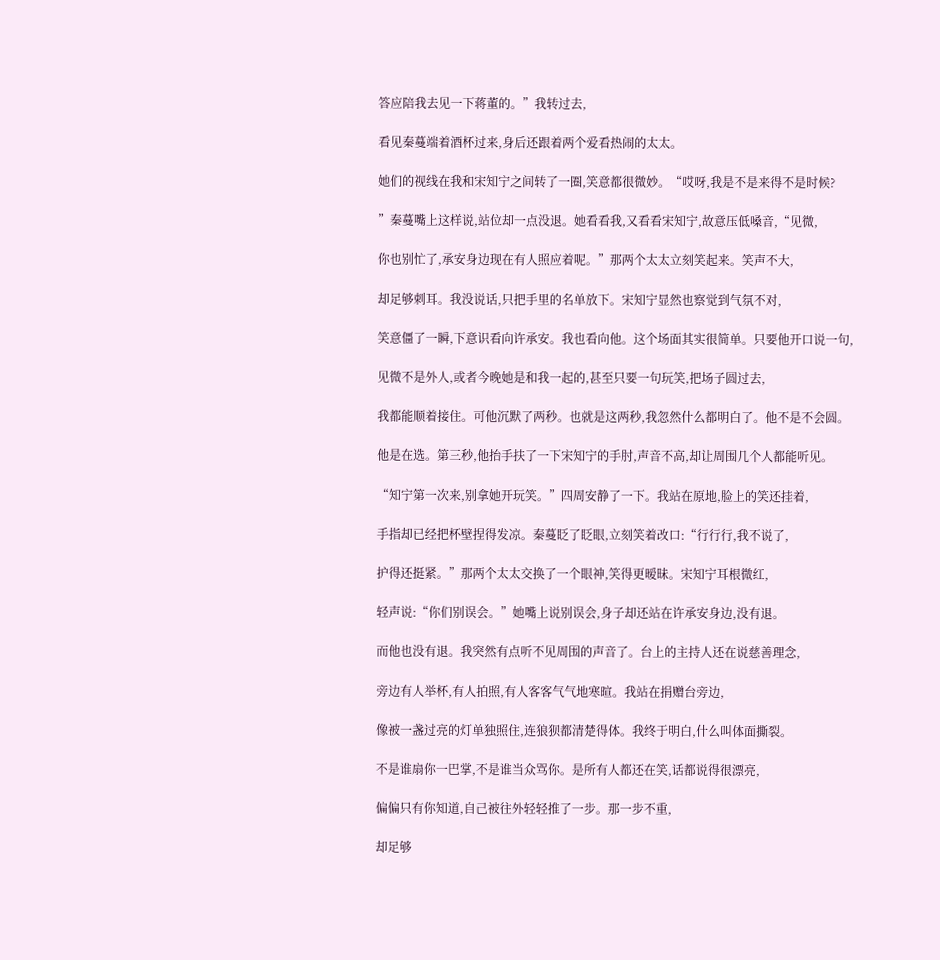答应陪我去见一下蒋董的。”我转过去,

看见秦蔓端着酒杯过来,身后还跟着两个爱看热闹的太太。

她们的视线在我和宋知宁之间转了一圈,笑意都很微妙。“哎呀,我是不是来得不是时候?

”秦蔓嘴上这样说,站位却一点没退。她看看我,又看看宋知宁,故意压低嗓音,“见微,

你也别忙了,承安身边现在有人照应着呢。”那两个太太立刻笑起来。笑声不大,

却足够刺耳。我没说话,只把手里的名单放下。宋知宁显然也察觉到气氛不对,

笑意僵了一瞬,下意识看向许承安。我也看向他。这个场面其实很简单。只要他开口说一句,

见微不是外人,或者今晚她是和我一起的,甚至只要一句玩笑,把场子圆过去,

我都能顺着接住。可他沉默了两秒。也就是这两秒,我忽然什么都明白了。他不是不会圆。

他是在选。第三秒,他抬手扶了一下宋知宁的手肘,声音不高,却让周围几个人都能听见。

“知宁第一次来,别拿她开玩笑。”四周安静了一下。我站在原地,脸上的笑还挂着,

手指却已经把杯壁捏得发凉。秦蔓眨了眨眼,立刻笑着改口:“行行行,我不说了,

护得还挺紧。”那两个太太交换了一个眼神,笑得更暧昧。宋知宁耳根微红,

轻声说:“你们别误会。”她嘴上说别误会,身子却还站在许承安身边,没有退。

而他也没有退。我突然有点听不见周围的声音了。台上的主持人还在说慈善理念,

旁边有人举杯,有人拍照,有人客客气气地寒暄。我站在捐赠台旁边,

像被一盏过亮的灯单独照住,连狼狈都清楚得体。我终于明白,什么叫体面撕裂。

不是谁扇你一巴掌,不是谁当众骂你。是所有人都还在笑,话都说得很漂亮,

偏偏只有你知道,自己被往外轻轻推了一步。那一步不重,

却足够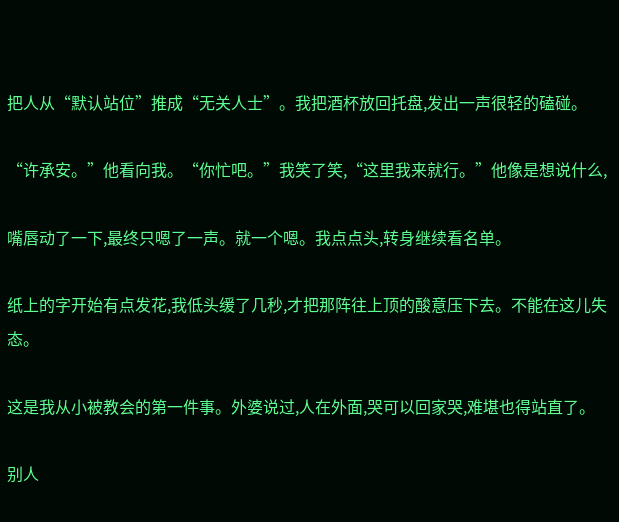把人从“默认站位”推成“无关人士”。我把酒杯放回托盘,发出一声很轻的磕碰。

“许承安。”他看向我。“你忙吧。”我笑了笑,“这里我来就行。”他像是想说什么,

嘴唇动了一下,最终只嗯了一声。就一个嗯。我点点头,转身继续看名单。

纸上的字开始有点发花,我低头缓了几秒,才把那阵往上顶的酸意压下去。不能在这儿失态。

这是我从小被教会的第一件事。外婆说过,人在外面,哭可以回家哭,难堪也得站直了。

别人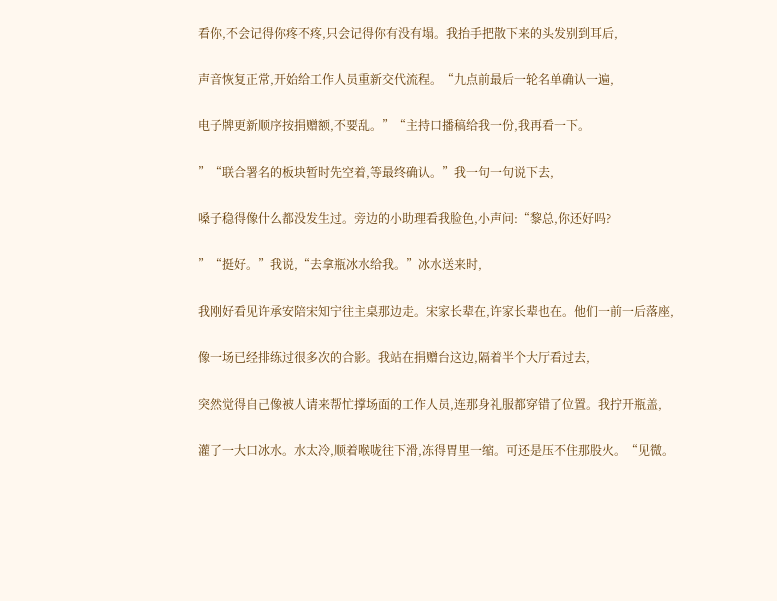看你,不会记得你疼不疼,只会记得你有没有塌。我抬手把散下来的头发别到耳后,

声音恢复正常,开始给工作人员重新交代流程。“九点前最后一轮名单确认一遍,

电子牌更新顺序按捐赠额,不要乱。”“主持口播稿给我一份,我再看一下。

”“联合署名的板块暂时先空着,等最终确认。”我一句一句说下去,

嗓子稳得像什么都没发生过。旁边的小助理看我脸色,小声问:“黎总,你还好吗?

”“挺好。”我说,“去拿瓶冰水给我。”冰水送来时,

我刚好看见许承安陪宋知宁往主桌那边走。宋家长辈在,许家长辈也在。他们一前一后落座,

像一场已经排练过很多次的合影。我站在捐赠台这边,隔着半个大厅看过去,

突然觉得自己像被人请来帮忙撑场面的工作人员,连那身礼服都穿错了位置。我拧开瓶盖,

灌了一大口冰水。水太冷,顺着喉咙往下滑,冻得胃里一缩。可还是压不住那股火。“见微。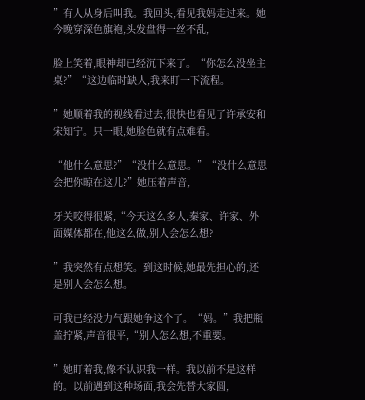”有人从身后叫我。我回头,看见我妈走过来。她今晚穿深色旗袍,头发盘得一丝不乱,

脸上笑着,眼神却已经沉下来了。“你怎么没坐主桌?”“这边临时缺人,我来盯一下流程。

”她顺着我的视线看过去,很快也看见了许承安和宋知宁。只一眼,她脸色就有点难看。

“他什么意思?”“没什么意思。”“没什么意思会把你晾在这儿?”她压着声音,

牙关咬得很紧,“今天这么多人,秦家、许家、外面媒体都在,他这么做,别人会怎么想?

”我突然有点想笑。到这时候,她最先担心的,还是别人会怎么想。

可我已经没力气跟她争这个了。“妈。”我把瓶盖拧紧,声音很平,“别人怎么想,不重要。

”她盯着我,像不认识我一样。我以前不是这样的。以前遇到这种场面,我会先替大家圆,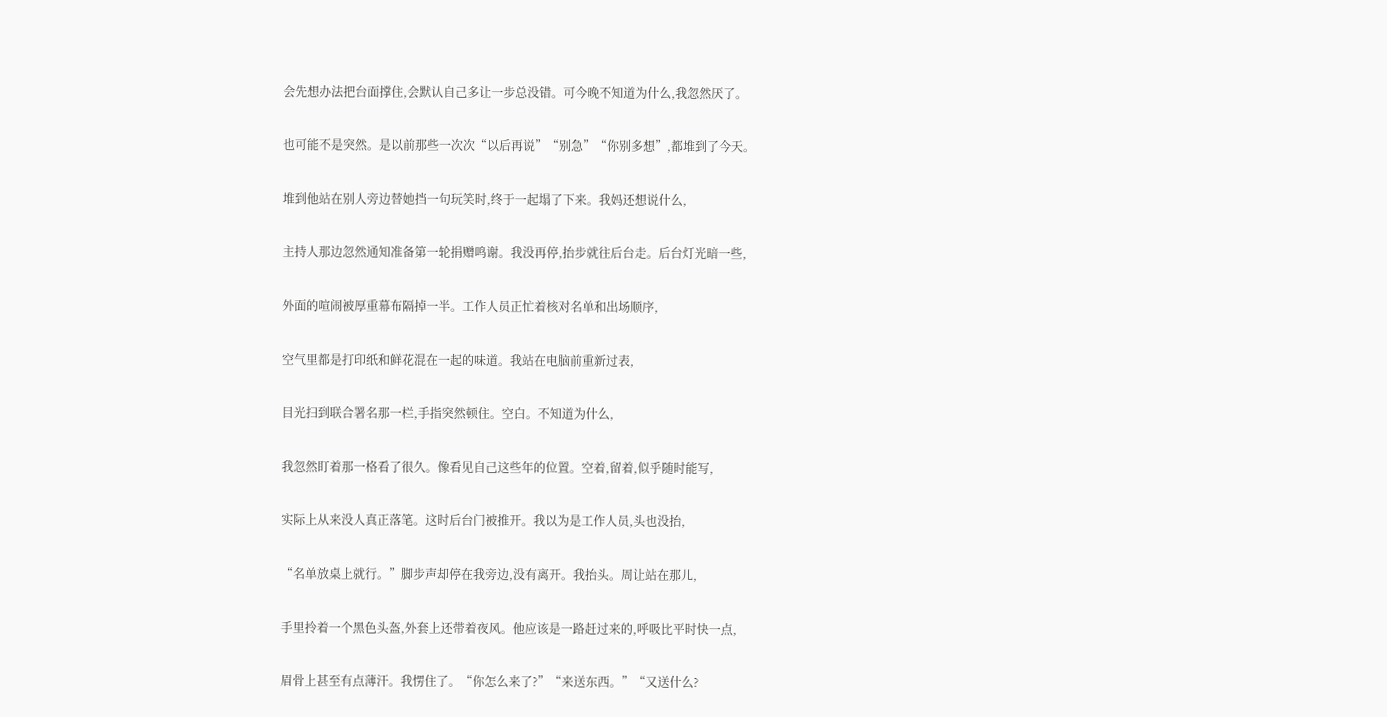会先想办法把台面撑住,会默认自己多让一步总没错。可今晚不知道为什么,我忽然厌了。

也可能不是突然。是以前那些一次次“以后再说”“别急”“你别多想”,都堆到了今天。

堆到他站在别人旁边替她挡一句玩笑时,终于一起塌了下来。我妈还想说什么,

主持人那边忽然通知准备第一轮捐赠鸣谢。我没再停,抬步就往后台走。后台灯光暗一些,

外面的喧闹被厚重幕布隔掉一半。工作人员正忙着核对名单和出场顺序,

空气里都是打印纸和鲜花混在一起的味道。我站在电脑前重新过表,

目光扫到联合署名那一栏,手指突然顿住。空白。不知道为什么,

我忽然盯着那一格看了很久。像看见自己这些年的位置。空着,留着,似乎随时能写,

实际上从来没人真正落笔。这时后台门被推开。我以为是工作人员,头也没抬,

“名单放桌上就行。”脚步声却停在我旁边,没有离开。我抬头。周让站在那儿,

手里拎着一个黑色头盔,外套上还带着夜风。他应该是一路赶过来的,呼吸比平时快一点,

眉骨上甚至有点薄汗。我愣住了。“你怎么来了?”“来送东西。”“又送什么?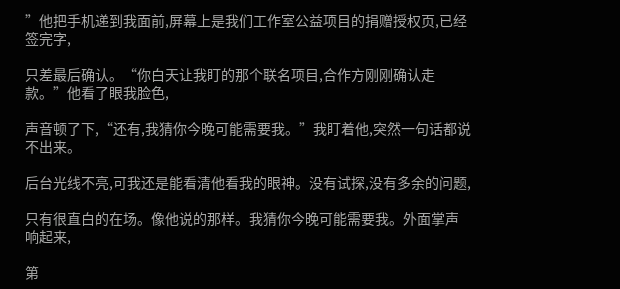”他把手机递到我面前,屏幕上是我们工作室公益项目的捐赠授权页,已经签完字,

只差最后确认。“你白天让我盯的那个联名项目,合作方刚刚确认走款。”他看了眼我脸色,

声音顿了下,“还有,我猜你今晚可能需要我。”我盯着他,突然一句话都说不出来。

后台光线不亮,可我还是能看清他看我的眼神。没有试探,没有多余的问题,

只有很直白的在场。像他说的那样。我猜你今晚可能需要我。外面掌声响起来,

第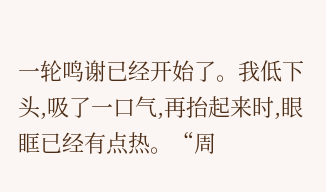一轮鸣谢已经开始了。我低下头,吸了一口气,再抬起来时,眼眶已经有点热。“周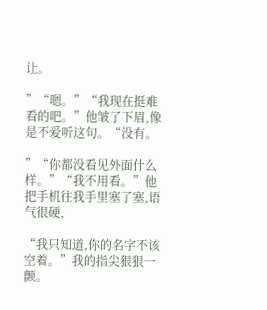让。

”“嗯。”“我现在挺难看的吧。”他皱了下眉,像是不爱听这句。“没有。

”“你都没看见外面什么样。”“我不用看。”他把手机往我手里塞了塞,语气很硬,

“我只知道,你的名字不该空着。”我的指尖狠狠一颤。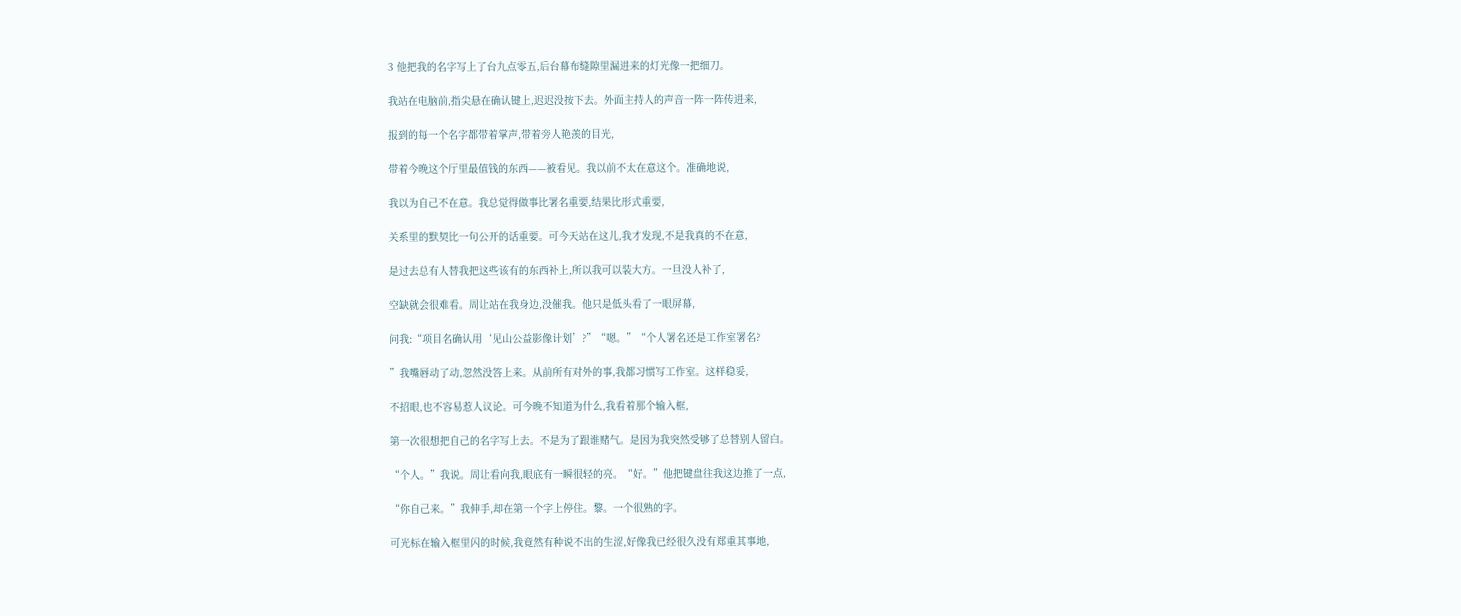3 他把我的名字写上了台九点零五,后台幕布缝隙里漏进来的灯光像一把细刀。

我站在电脑前,指尖悬在确认键上,迟迟没按下去。外面主持人的声音一阵一阵传进来,

报到的每一个名字都带着掌声,带着旁人艳羡的目光,

带着今晚这个厅里最值钱的东西——被看见。我以前不太在意这个。准确地说,

我以为自己不在意。我总觉得做事比署名重要,结果比形式重要,

关系里的默契比一句公开的话重要。可今天站在这儿,我才发现,不是我真的不在意,

是过去总有人替我把这些该有的东西补上,所以我可以装大方。一旦没人补了,

空缺就会很难看。周让站在我身边,没催我。他只是低头看了一眼屏幕,

问我:“项目名确认用‘见山公益影像计划’?”“嗯。”“个人署名还是工作室署名?

”我嘴唇动了动,忽然没答上来。从前所有对外的事,我都习惯写工作室。这样稳妥,

不招眼,也不容易惹人议论。可今晚不知道为什么,我看着那个输入框,

第一次很想把自己的名字写上去。不是为了跟谁赌气。是因为我突然受够了总替别人留白。

“个人。”我说。周让看向我,眼底有一瞬很轻的亮。“好。”他把键盘往我这边推了一点,

“你自己来。”我伸手,却在第一个字上停住。黎。一个很熟的字。

可光标在输入框里闪的时候,我竟然有种说不出的生涩,好像我已经很久没有郑重其事地,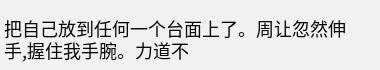把自己放到任何一个台面上了。周让忽然伸手,握住我手腕。力道不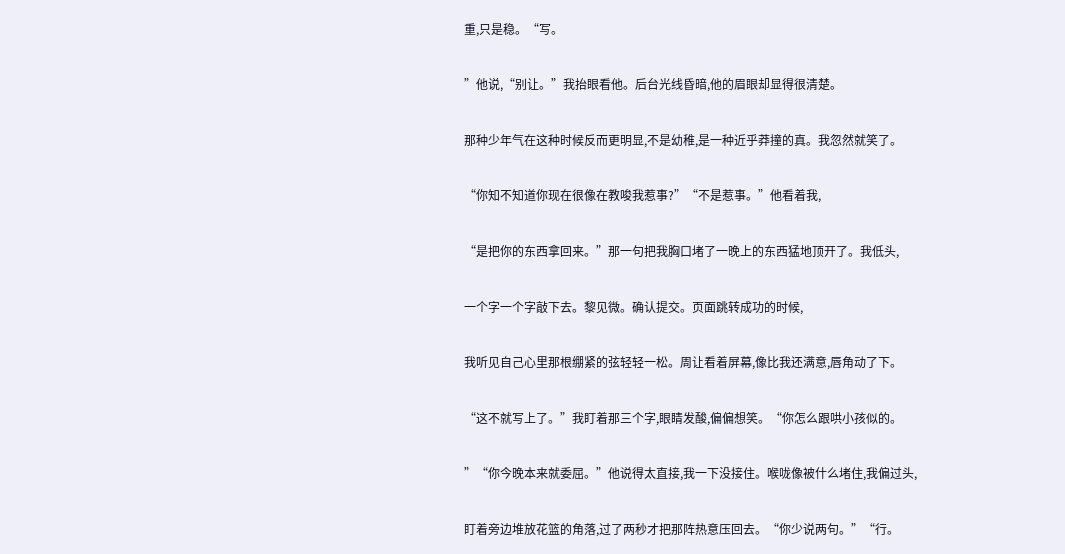重,只是稳。“写。

”他说,“别让。”我抬眼看他。后台光线昏暗,他的眉眼却显得很清楚。

那种少年气在这种时候反而更明显,不是幼稚,是一种近乎莽撞的真。我忽然就笑了。

“你知不知道你现在很像在教唆我惹事?”“不是惹事。”他看着我,

“是把你的东西拿回来。”那一句把我胸口堵了一晚上的东西猛地顶开了。我低头,

一个字一个字敲下去。黎见微。确认提交。页面跳转成功的时候,

我听见自己心里那根绷紧的弦轻轻一松。周让看着屏幕,像比我还满意,唇角动了下。

“这不就写上了。”我盯着那三个字,眼睛发酸,偏偏想笑。“你怎么跟哄小孩似的。

”“你今晚本来就委屈。”他说得太直接,我一下没接住。喉咙像被什么堵住,我偏过头,

盯着旁边堆放花篮的角落,过了两秒才把那阵热意压回去。“你少说两句。”“行。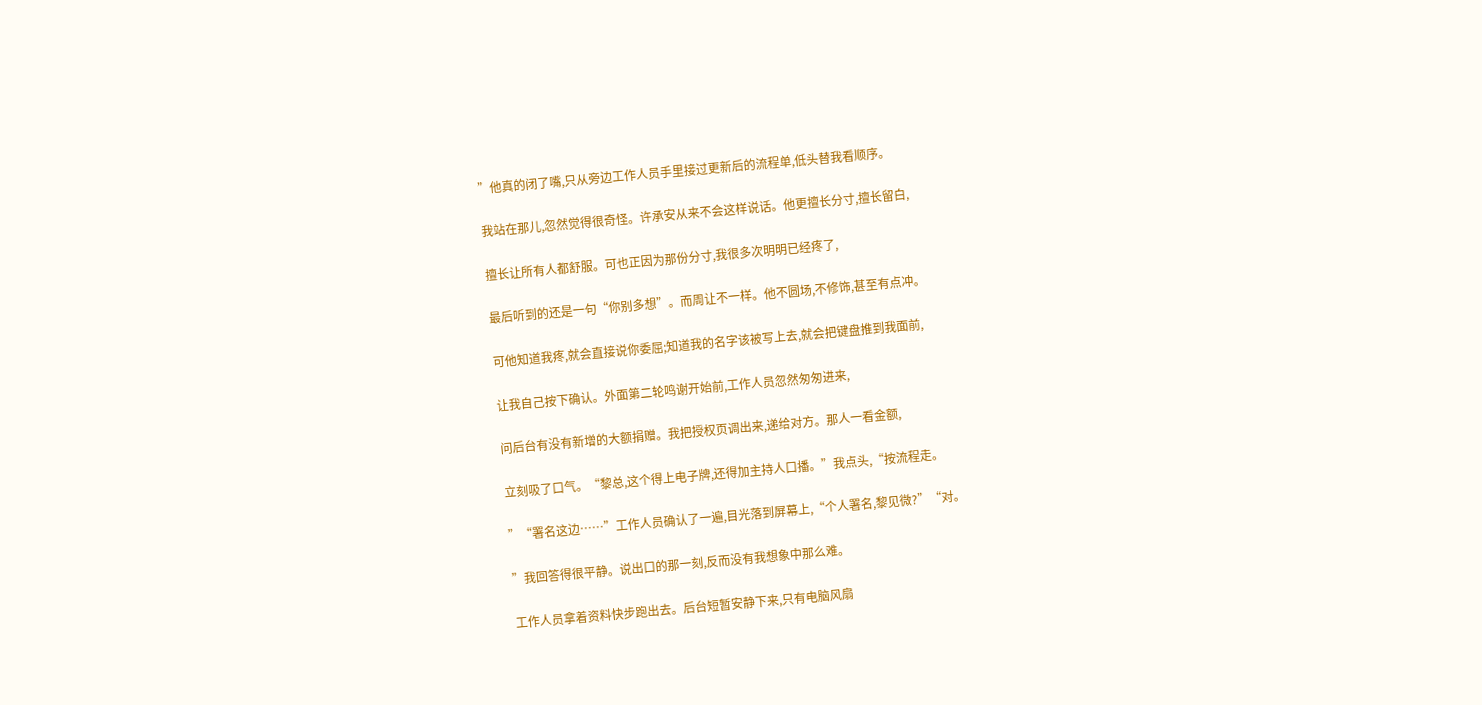”他真的闭了嘴,只从旁边工作人员手里接过更新后的流程单,低头替我看顺序。

我站在那儿,忽然觉得很奇怪。许承安从来不会这样说话。他更擅长分寸,擅长留白,

擅长让所有人都舒服。可也正因为那份分寸,我很多次明明已经疼了,

最后听到的还是一句“你别多想”。而周让不一样。他不圆场,不修饰,甚至有点冲。

可他知道我疼,就会直接说你委屈;知道我的名字该被写上去,就会把键盘推到我面前,

让我自己按下确认。外面第二轮鸣谢开始前,工作人员忽然匆匆进来,

问后台有没有新增的大额捐赠。我把授权页调出来,递给对方。那人一看金额,

立刻吸了口气。“黎总,这个得上电子牌,还得加主持人口播。”我点头,“按流程走。

”“署名这边……”工作人员确认了一遍,目光落到屏幕上,“个人署名,黎见微?”“对。

”我回答得很平静。说出口的那一刻,反而没有我想象中那么难。

工作人员拿着资料快步跑出去。后台短暂安静下来,只有电脑风扇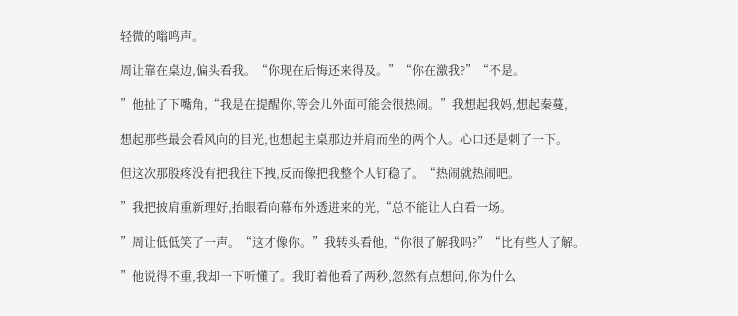轻微的嗡鸣声。

周让靠在桌边,偏头看我。“你现在后悔还来得及。”“你在激我?”“不是。

”他扯了下嘴角,“我是在提醒你,等会儿外面可能会很热闹。”我想起我妈,想起秦蔓,

想起那些最会看风向的目光,也想起主桌那边并肩而坐的两个人。心口还是刺了一下。

但这次那股疼没有把我往下拽,反而像把我整个人钉稳了。“热闹就热闹吧。

”我把披肩重新理好,抬眼看向幕布外透进来的光,“总不能让人白看一场。

”周让低低笑了一声。“这才像你。”我转头看他,“你很了解我吗?”“比有些人了解。

”他说得不重,我却一下听懂了。我盯着他看了两秒,忽然有点想问,你为什么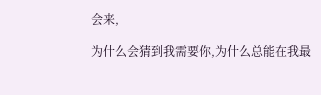会来,

为什么会猜到我需要你,为什么总能在我最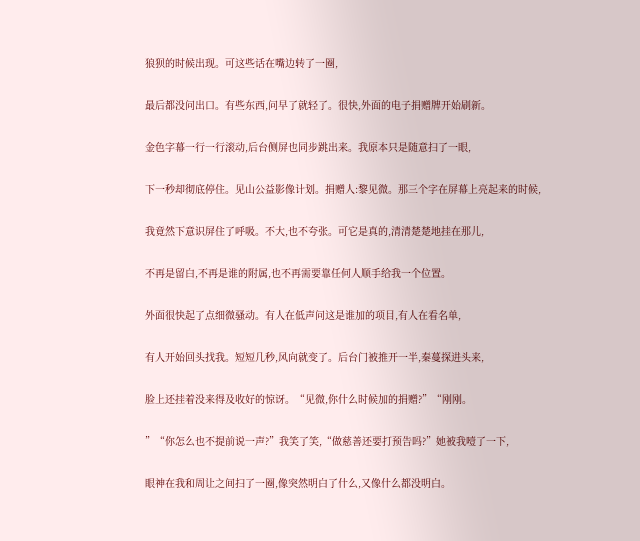狼狈的时候出现。可这些话在嘴边转了一圈,

最后都没问出口。有些东西,问早了就轻了。很快,外面的电子捐赠牌开始刷新。

金色字幕一行一行滚动,后台侧屏也同步跳出来。我原本只是随意扫了一眼,

下一秒却彻底停住。见山公益影像计划。捐赠人:黎见微。那三个字在屏幕上亮起来的时候,

我竟然下意识屏住了呼吸。不大,也不夸张。可它是真的,清清楚楚地挂在那儿,

不再是留白,不再是谁的附属,也不再需要靠任何人顺手给我一个位置。

外面很快起了点细微骚动。有人在低声问这是谁加的项目,有人在看名单,

有人开始回头找我。短短几秒,风向就变了。后台门被推开一半,秦蔓探进头来,

脸上还挂着没来得及收好的惊讶。“见微,你什么时候加的捐赠?”“刚刚。

”“你怎么也不提前说一声?”我笑了笑,“做慈善还要打预告吗?”她被我噎了一下,

眼神在我和周让之间扫了一圈,像突然明白了什么,又像什么都没明白。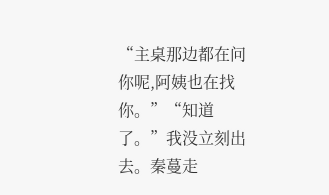“主桌那边都在问你呢,阿姨也在找你。”“知道了。”我没立刻出去。秦蔓走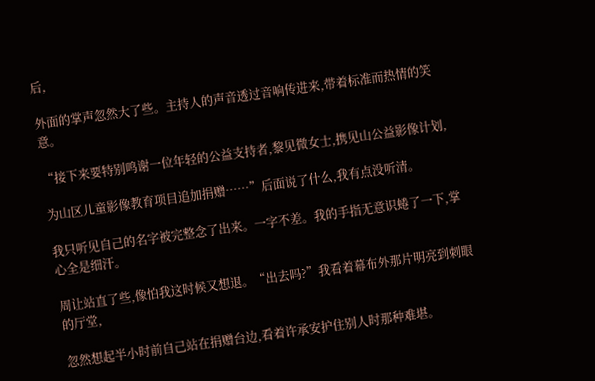后,

外面的掌声忽然大了些。主持人的声音透过音响传进来,带着标准而热情的笑意。

“接下来要特别鸣谢一位年轻的公益支持者,黎见微女士,携见山公益影像计划,

为山区儿童影像教育项目追加捐赠……”后面说了什么,我有点没听清。

我只听见自己的名字被完整念了出来。一字不差。我的手指无意识蜷了一下,掌心全是细汗。

周让站直了些,像怕我这时候又想退。“出去吗?”我看着幕布外那片明亮到刺眼的厅堂,

忽然想起半小时前自己站在捐赠台边,看着许承安护住别人时那种难堪。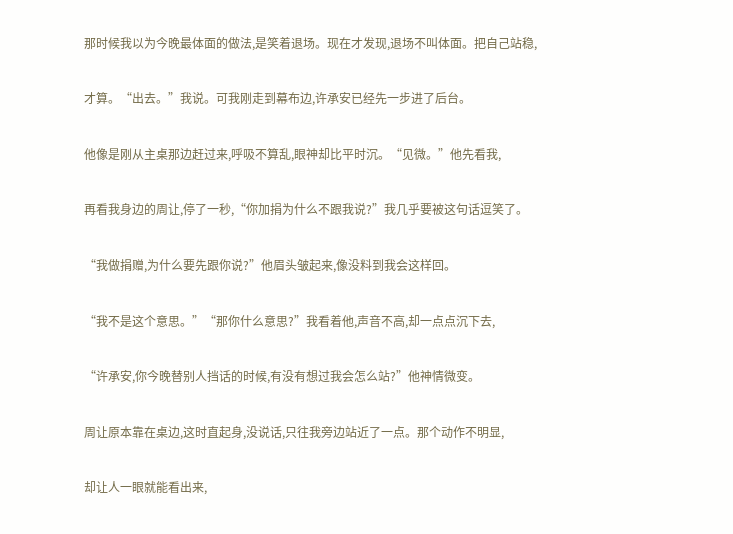那时候我以为今晚最体面的做法,是笑着退场。现在才发现,退场不叫体面。把自己站稳,

才算。“出去。”我说。可我刚走到幕布边,许承安已经先一步进了后台。

他像是刚从主桌那边赶过来,呼吸不算乱,眼神却比平时沉。“见微。”他先看我,

再看我身边的周让,停了一秒,“你加捐为什么不跟我说?”我几乎要被这句话逗笑了。

“我做捐赠,为什么要先跟你说?”他眉头皱起来,像没料到我会这样回。

“我不是这个意思。”“那你什么意思?”我看着他,声音不高,却一点点沉下去,

“许承安,你今晚替别人挡话的时候,有没有想过我会怎么站?”他神情微变。

周让原本靠在桌边,这时直起身,没说话,只往我旁边站近了一点。那个动作不明显,

却让人一眼就能看出来,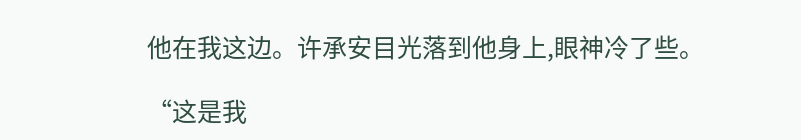他在我这边。许承安目光落到他身上,眼神冷了些。

“这是我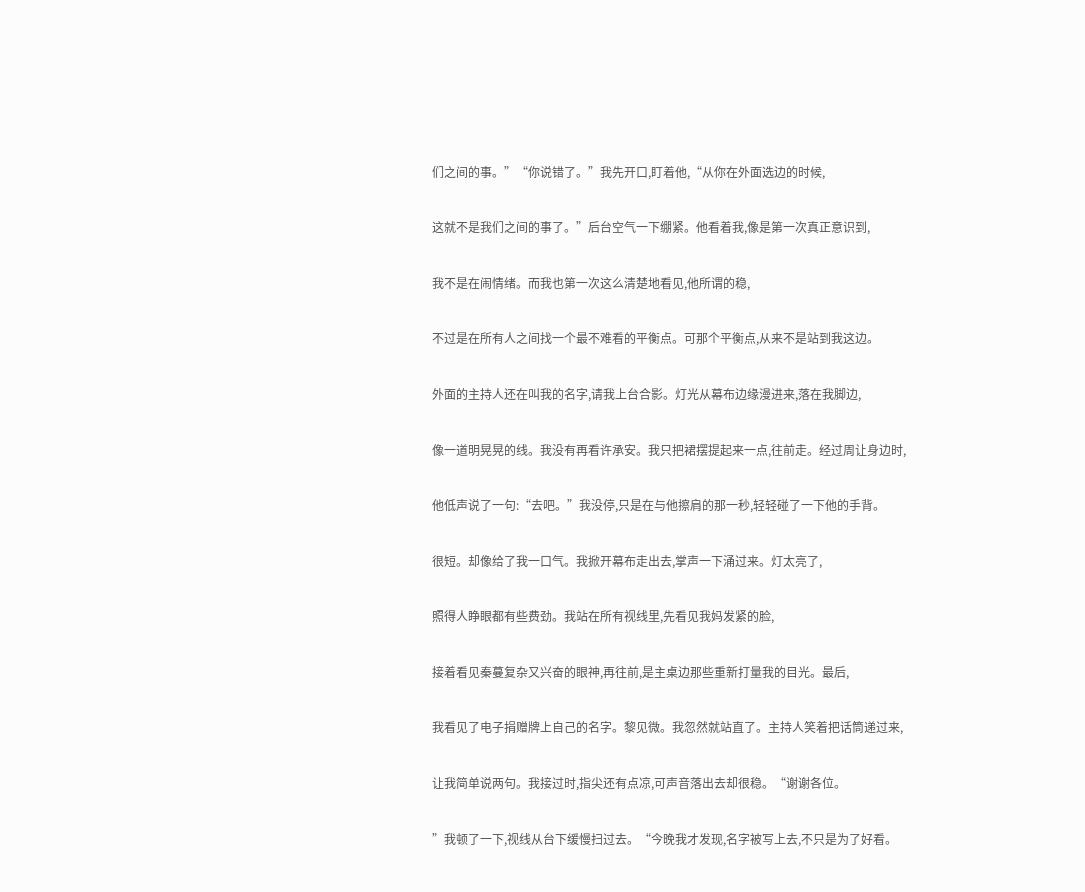们之间的事。”“你说错了。”我先开口,盯着他,“从你在外面选边的时候,

这就不是我们之间的事了。”后台空气一下绷紧。他看着我,像是第一次真正意识到,

我不是在闹情绪。而我也第一次这么清楚地看见,他所谓的稳,

不过是在所有人之间找一个最不难看的平衡点。可那个平衡点,从来不是站到我这边。

外面的主持人还在叫我的名字,请我上台合影。灯光从幕布边缘漫进来,落在我脚边,

像一道明晃晃的线。我没有再看许承安。我只把裙摆提起来一点,往前走。经过周让身边时,

他低声说了一句:“去吧。”我没停,只是在与他擦肩的那一秒,轻轻碰了一下他的手背。

很短。却像给了我一口气。我掀开幕布走出去,掌声一下涌过来。灯太亮了,

照得人睁眼都有些费劲。我站在所有视线里,先看见我妈发紧的脸,

接着看见秦蔓复杂又兴奋的眼神,再往前,是主桌边那些重新打量我的目光。最后,

我看见了电子捐赠牌上自己的名字。黎见微。我忽然就站直了。主持人笑着把话筒递过来,

让我简单说两句。我接过时,指尖还有点凉,可声音落出去却很稳。“谢谢各位。

”我顿了一下,视线从台下缓慢扫过去。“今晚我才发现,名字被写上去,不只是为了好看。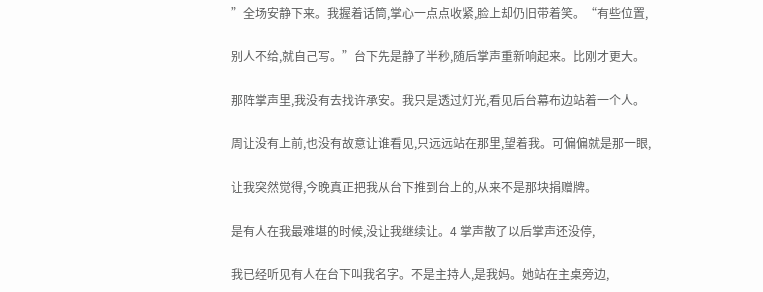”全场安静下来。我握着话筒,掌心一点点收紧,脸上却仍旧带着笑。“有些位置,

别人不给,就自己写。”台下先是静了半秒,随后掌声重新响起来。比刚才更大。

那阵掌声里,我没有去找许承安。我只是透过灯光,看见后台幕布边站着一个人。

周让没有上前,也没有故意让谁看见,只远远站在那里,望着我。可偏偏就是那一眼,

让我突然觉得,今晚真正把我从台下推到台上的,从来不是那块捐赠牌。

是有人在我最难堪的时候,没让我继续让。4 掌声散了以后掌声还没停,

我已经听见有人在台下叫我名字。不是主持人,是我妈。她站在主桌旁边,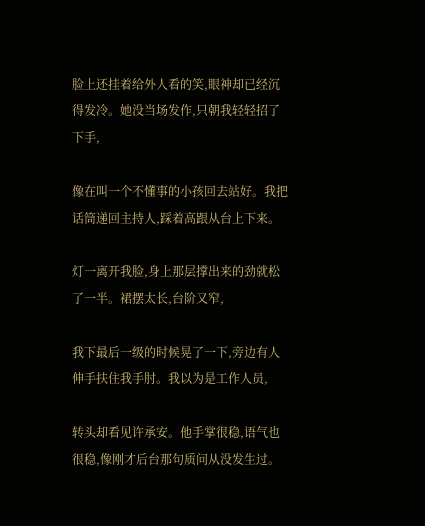脸上还挂着给外人看的笑,眼神却已经沉得发冷。她没当场发作,只朝我轻轻招了下手,

像在叫一个不懂事的小孩回去站好。我把话筒递回主持人,踩着高跟从台上下来。

灯一离开我脸,身上那层撑出来的劲就松了一半。裙摆太长,台阶又窄,

我下最后一级的时候晃了一下,旁边有人伸手扶住我手肘。我以为是工作人员,

转头却看见许承安。他手掌很稳,语气也很稳,像刚才后台那句质问从没发生过。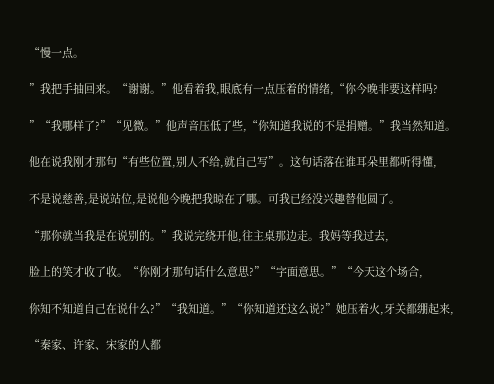“慢一点。

”我把手抽回来。“谢谢。”他看着我,眼底有一点压着的情绪,“你今晚非要这样吗?

”“我哪样了?”“见微。”他声音压低了些,“你知道我说的不是捐赠。”我当然知道。

他在说我刚才那句“有些位置,别人不给,就自己写”。这句话落在谁耳朵里都听得懂,

不是说慈善,是说站位,是说他今晚把我晾在了哪。可我已经没兴趣替他圆了。

“那你就当我是在说别的。”我说完绕开他,往主桌那边走。我妈等我过去,

脸上的笑才收了收。“你刚才那句话什么意思?”“字面意思。”“今天这个场合,

你知不知道自己在说什么?”“我知道。”“你知道还这么说?”她压着火,牙关都绷起来,

“秦家、许家、宋家的人都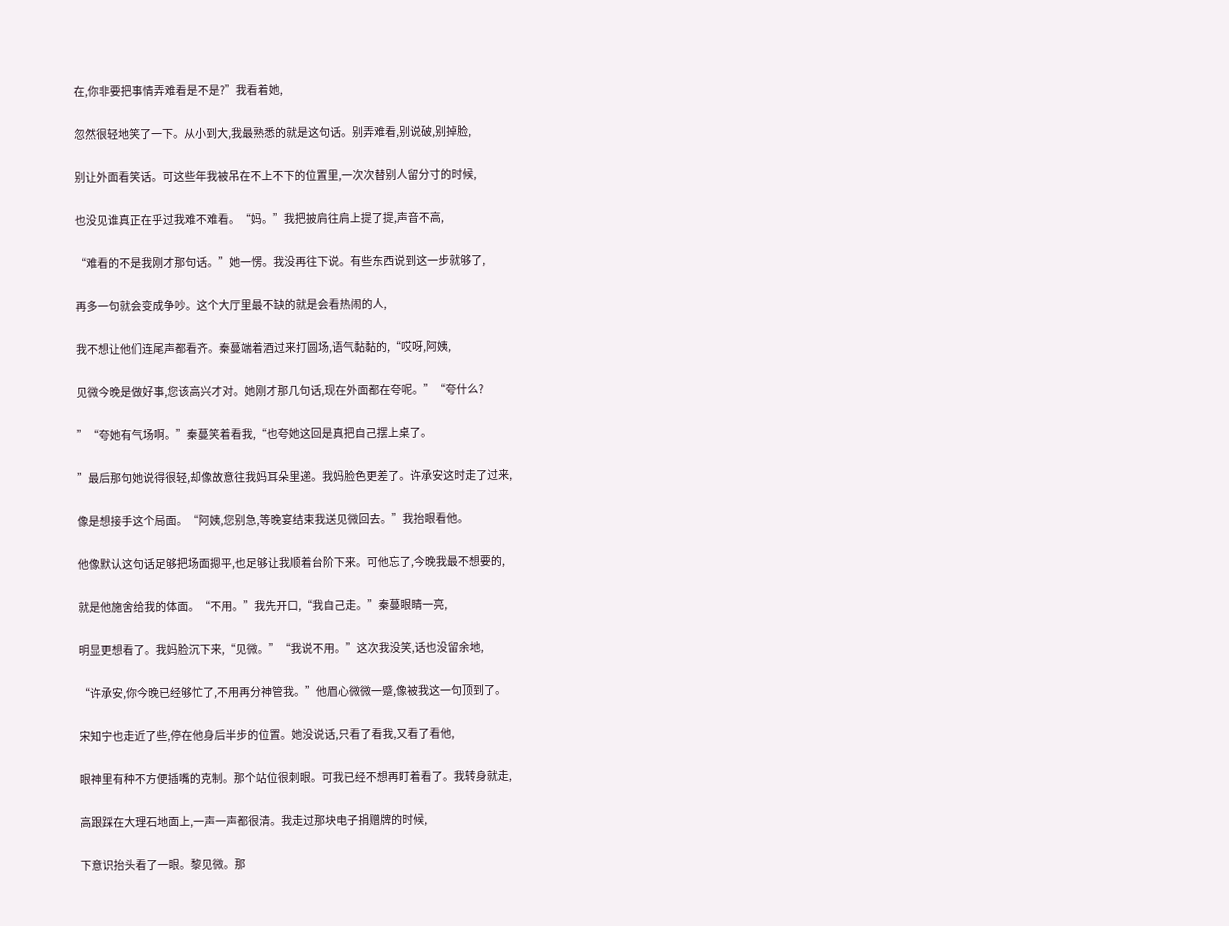在,你非要把事情弄难看是不是?”我看着她,

忽然很轻地笑了一下。从小到大,我最熟悉的就是这句话。别弄难看,别说破,别掉脸,

别让外面看笑话。可这些年我被吊在不上不下的位置里,一次次替别人留分寸的时候,

也没见谁真正在乎过我难不难看。“妈。”我把披肩往肩上提了提,声音不高,

“难看的不是我刚才那句话。”她一愣。我没再往下说。有些东西说到这一步就够了,

再多一句就会变成争吵。这个大厅里最不缺的就是会看热闹的人,

我不想让他们连尾声都看齐。秦蔓端着酒过来打圆场,语气黏黏的,“哎呀,阿姨,

见微今晚是做好事,您该高兴才对。她刚才那几句话,现在外面都在夸呢。”“夸什么?

”“夸她有气场啊。”秦蔓笑着看我,“也夸她这回是真把自己摆上桌了。

”最后那句她说得很轻,却像故意往我妈耳朵里递。我妈脸色更差了。许承安这时走了过来,

像是想接手这个局面。“阿姨,您别急,等晚宴结束我送见微回去。”我抬眼看他。

他像默认这句话足够把场面摁平,也足够让我顺着台阶下来。可他忘了,今晚我最不想要的,

就是他施舍给我的体面。“不用。”我先开口,“我自己走。”秦蔓眼睛一亮,

明显更想看了。我妈脸沉下来,“见微。”“我说不用。”这次我没笑,话也没留余地,

“许承安,你今晚已经够忙了,不用再分神管我。”他眉心微微一蹙,像被我这一句顶到了。

宋知宁也走近了些,停在他身后半步的位置。她没说话,只看了看我,又看了看他,

眼神里有种不方便插嘴的克制。那个站位很刺眼。可我已经不想再盯着看了。我转身就走,

高跟踩在大理石地面上,一声一声都很清。我走过那块电子捐赠牌的时候,

下意识抬头看了一眼。黎见微。那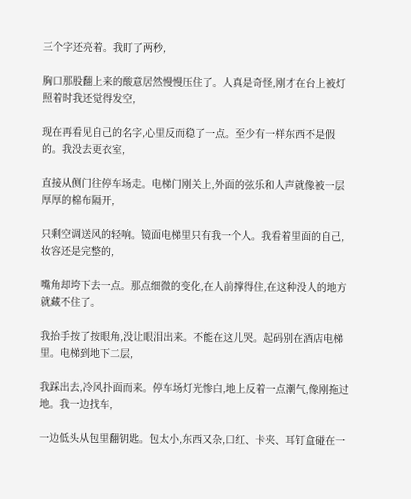三个字还亮着。我盯了两秒,

胸口那股翻上来的酸意居然慢慢压住了。人真是奇怪,刚才在台上被灯照着时我还觉得发空,

现在再看见自己的名字,心里反而稳了一点。至少有一样东西不是假的。我没去更衣室,

直接从侧门往停车场走。电梯门刚关上,外面的弦乐和人声就像被一层厚厚的棉布隔开,

只剩空调送风的轻响。镜面电梯里只有我一个人。我看着里面的自己,妆容还是完整的,

嘴角却垮下去一点。那点细微的变化,在人前撑得住,在这种没人的地方就藏不住了。

我抬手按了按眼角,没让眼泪出来。不能在这儿哭。起码别在酒店电梯里。电梯到地下二层,

我踩出去,冷风扑面而来。停车场灯光惨白,地上反着一点潮气,像刚拖过地。我一边找车,

一边低头从包里翻钥匙。包太小,东西又杂,口红、卡夹、耳钉盒碰在一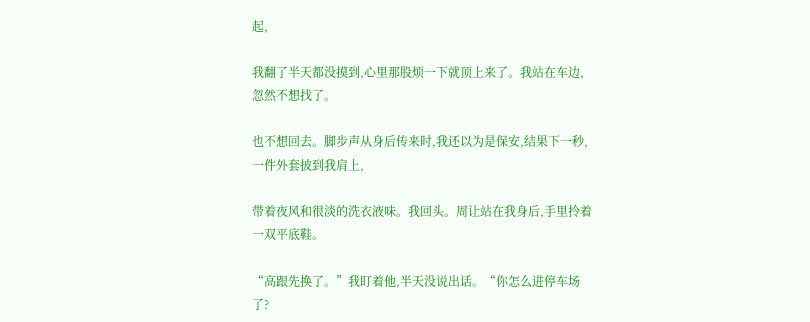起,

我翻了半天都没摸到,心里那股烦一下就顶上来了。我站在车边,忽然不想找了。

也不想回去。脚步声从身后传来时,我还以为是保安,结果下一秒,一件外套披到我肩上,

带着夜风和很淡的洗衣液味。我回头。周让站在我身后,手里拎着一双平底鞋。

“高跟先换了。”我盯着他,半天没说出话。“你怎么进停车场了?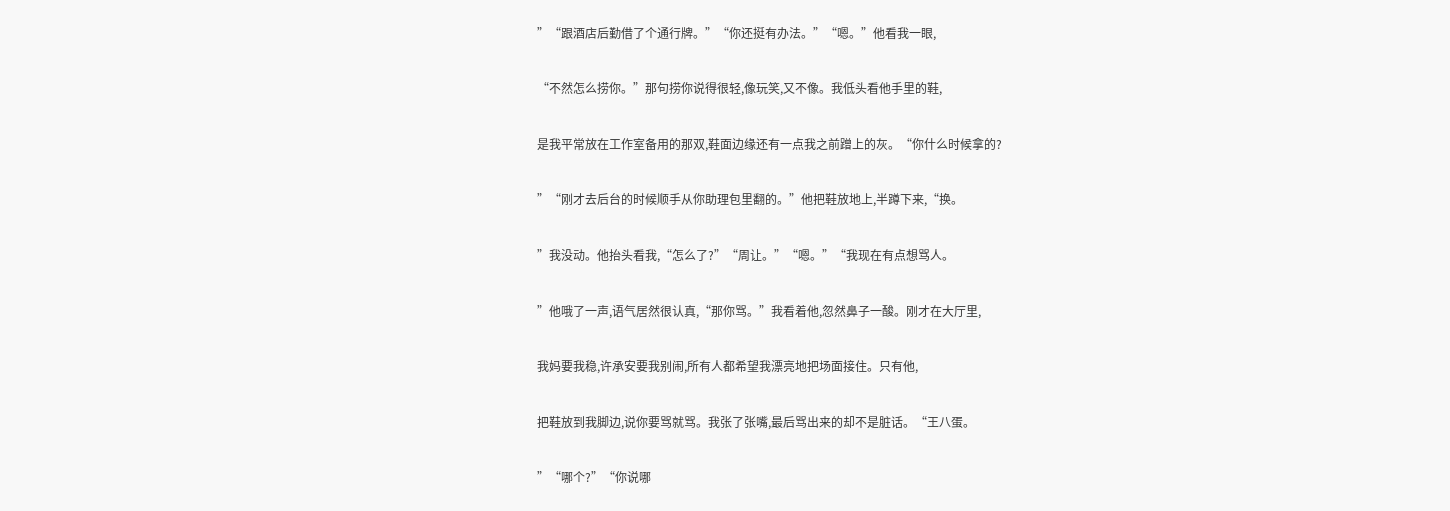”“跟酒店后勤借了个通行牌。”“你还挺有办法。”“嗯。”他看我一眼,

“不然怎么捞你。”那句捞你说得很轻,像玩笑,又不像。我低头看他手里的鞋,

是我平常放在工作室备用的那双,鞋面边缘还有一点我之前蹭上的灰。“你什么时候拿的?

”“刚才去后台的时候顺手从你助理包里翻的。”他把鞋放地上,半蹲下来,“换。

”我没动。他抬头看我,“怎么了?”“周让。”“嗯。”“我现在有点想骂人。

”他哦了一声,语气居然很认真,“那你骂。”我看着他,忽然鼻子一酸。刚才在大厅里,

我妈要我稳,许承安要我别闹,所有人都希望我漂亮地把场面接住。只有他,

把鞋放到我脚边,说你要骂就骂。我张了张嘴,最后骂出来的却不是脏话。“王八蛋。

”“哪个?”“你说哪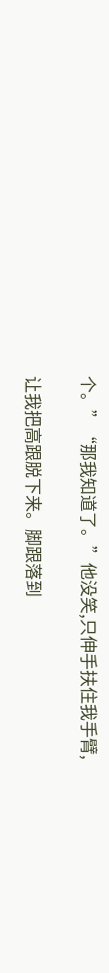个。”“那我知道了。”他没笑,只伸手扶住我手臂,

让我把高跟脱下来。脚跟落到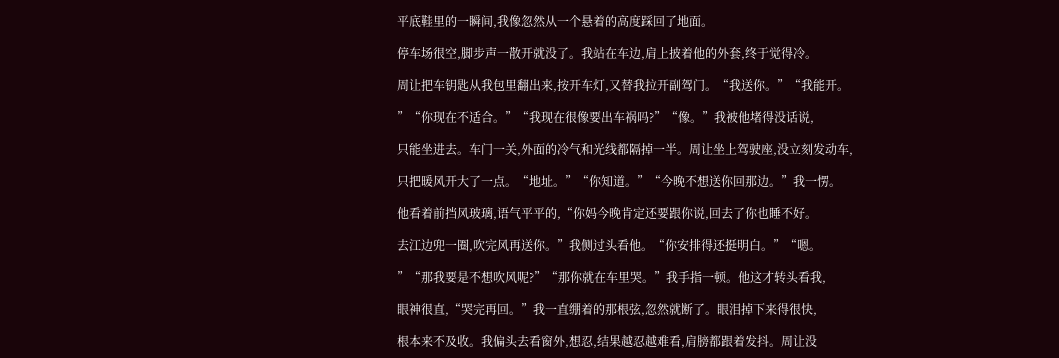平底鞋里的一瞬间,我像忽然从一个悬着的高度踩回了地面。

停车场很空,脚步声一散开就没了。我站在车边,肩上披着他的外套,终于觉得冷。

周让把车钥匙从我包里翻出来,按开车灯,又替我拉开副驾门。“我送你。”“我能开。

”“你现在不适合。”“我现在很像要出车祸吗?”“像。”我被他堵得没话说,

只能坐进去。车门一关,外面的冷气和光线都隔掉一半。周让坐上驾驶座,没立刻发动车,

只把暖风开大了一点。“地址。”“你知道。”“今晚不想送你回那边。”我一愣。

他看着前挡风玻璃,语气平平的,“你妈今晚肯定还要跟你说,回去了你也睡不好。

去江边兜一圈,吹完风再送你。”我侧过头看他。“你安排得还挺明白。”“嗯。

”“那我要是不想吹风呢?”“那你就在车里哭。”我手指一顿。他这才转头看我,

眼神很直,“哭完再回。”我一直绷着的那根弦,忽然就断了。眼泪掉下来得很快,

根本来不及收。我偏头去看窗外,想忍,结果越忍越难看,肩膀都跟着发抖。周让没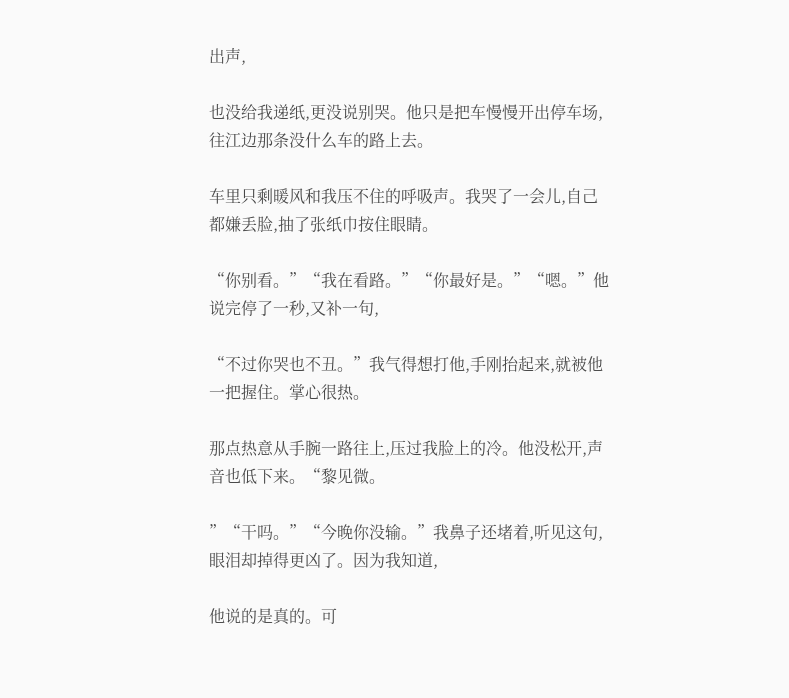出声,

也没给我递纸,更没说别哭。他只是把车慢慢开出停车场,往江边那条没什么车的路上去。

车里只剩暖风和我压不住的呼吸声。我哭了一会儿,自己都嫌丢脸,抽了张纸巾按住眼睛。

“你别看。”“我在看路。”“你最好是。”“嗯。”他说完停了一秒,又补一句,

“不过你哭也不丑。”我气得想打他,手刚抬起来,就被他一把握住。掌心很热。

那点热意从手腕一路往上,压过我脸上的冷。他没松开,声音也低下来。“黎见微。

”“干吗。”“今晚你没输。”我鼻子还堵着,听见这句,眼泪却掉得更凶了。因为我知道,

他说的是真的。可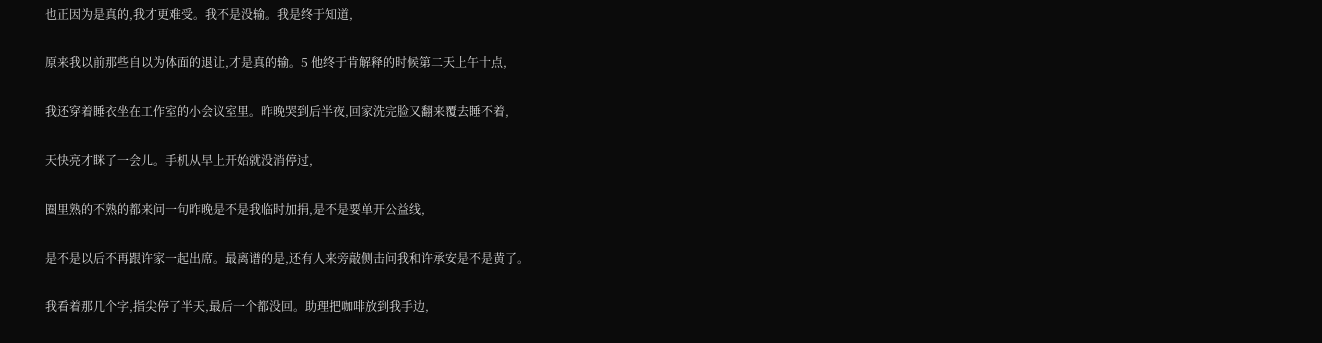也正因为是真的,我才更难受。我不是没输。我是终于知道,

原来我以前那些自以为体面的退让,才是真的输。5 他终于肯解释的时候第二天上午十点,

我还穿着睡衣坐在工作室的小会议室里。昨晚哭到后半夜,回家洗完脸又翻来覆去睡不着,

天快亮才眯了一会儿。手机从早上开始就没消停过,

圈里熟的不熟的都来问一句昨晚是不是我临时加捐,是不是要单开公益线,

是不是以后不再跟许家一起出席。最离谱的是,还有人来旁敲侧击问我和许承安是不是黄了。

我看着那几个字,指尖停了半天,最后一个都没回。助理把咖啡放到我手边,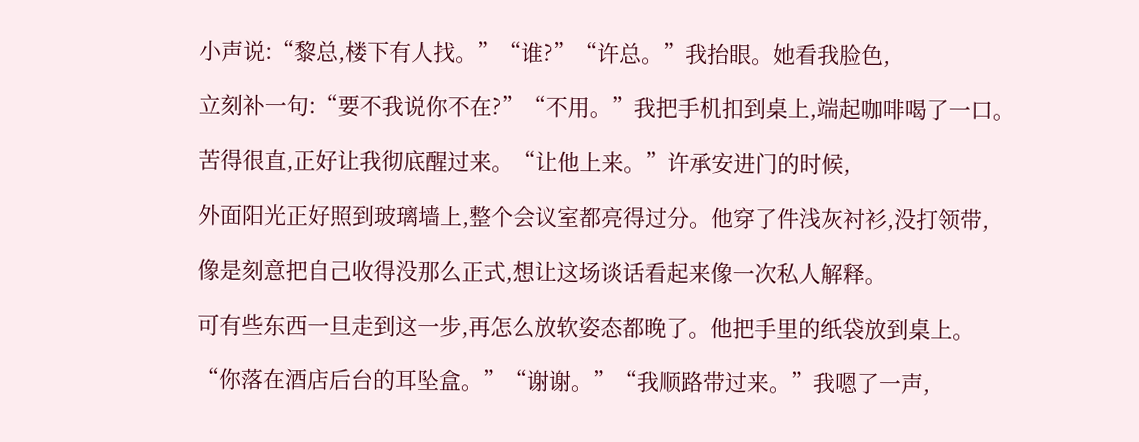小声说:“黎总,楼下有人找。”“谁?”“许总。”我抬眼。她看我脸色,

立刻补一句:“要不我说你不在?”“不用。”我把手机扣到桌上,端起咖啡喝了一口。

苦得很直,正好让我彻底醒过来。“让他上来。”许承安进门的时候,

外面阳光正好照到玻璃墙上,整个会议室都亮得过分。他穿了件浅灰衬衫,没打领带,

像是刻意把自己收得没那么正式,想让这场谈话看起来像一次私人解释。

可有些东西一旦走到这一步,再怎么放软姿态都晚了。他把手里的纸袋放到桌上。

“你落在酒店后台的耳坠盒。”“谢谢。”“我顺路带过来。”我嗯了一声,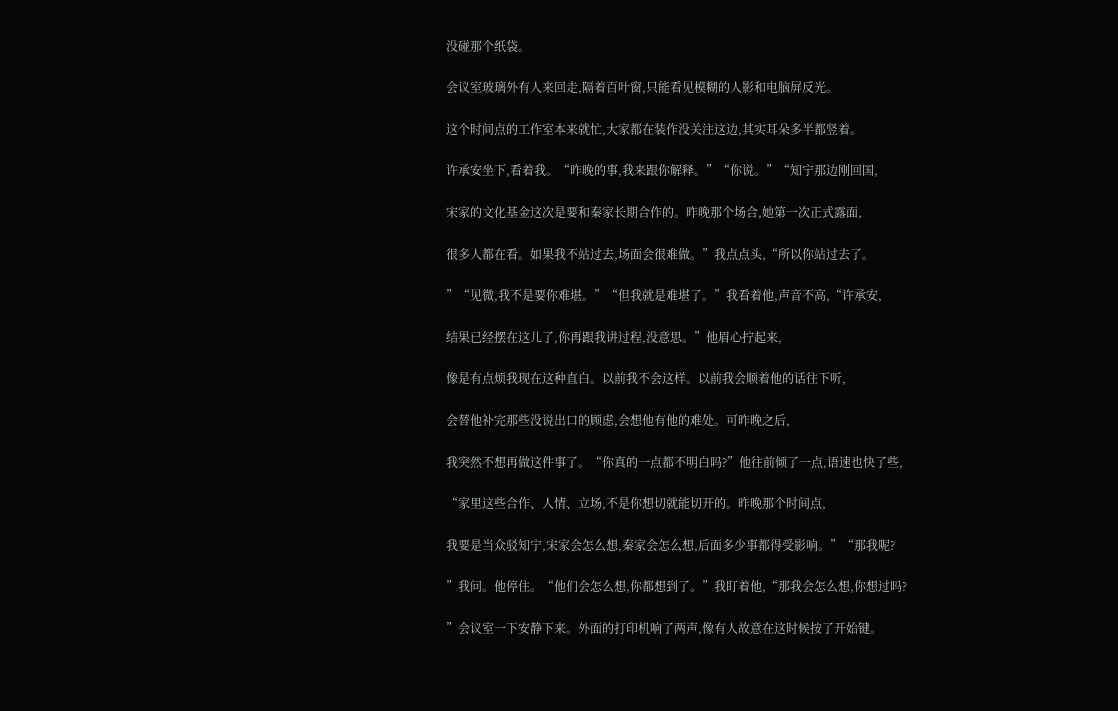没碰那个纸袋。

会议室玻璃外有人来回走,隔着百叶窗,只能看见模糊的人影和电脑屏反光。

这个时间点的工作室本来就忙,大家都在装作没关注这边,其实耳朵多半都竖着。

许承安坐下,看着我。“昨晚的事,我来跟你解释。”“你说。”“知宁那边刚回国,

宋家的文化基金这次是要和秦家长期合作的。昨晚那个场合,她第一次正式露面,

很多人都在看。如果我不站过去,场面会很难做。”我点点头,“所以你站过去了。

”“见微,我不是要你难堪。”“但我就是难堪了。”我看着他,声音不高,“许承安,

结果已经摆在这儿了,你再跟我讲过程,没意思。”他眉心拧起来,

像是有点烦我现在这种直白。以前我不会这样。以前我会顺着他的话往下听,

会替他补完那些没说出口的顾虑,会想他有他的难处。可昨晚之后,

我突然不想再做这件事了。“你真的一点都不明白吗?”他往前倾了一点,语速也快了些,

“家里这些合作、人情、立场,不是你想切就能切开的。昨晚那个时间点,

我要是当众驳知宁,宋家会怎么想,秦家会怎么想,后面多少事都得受影响。”“那我呢?

”我问。他停住。“他们会怎么想,你都想到了。”我盯着他,“那我会怎么想,你想过吗?

”会议室一下安静下来。外面的打印机响了两声,像有人故意在这时候按了开始键。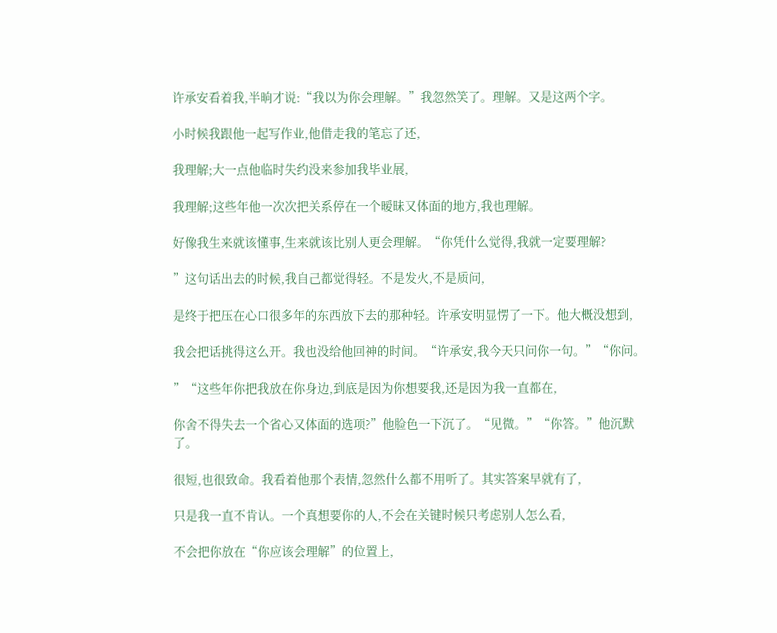许承安看着我,半晌才说:“我以为你会理解。”我忽然笑了。理解。又是这两个字。

小时候我跟他一起写作业,他借走我的笔忘了还,

我理解;大一点他临时失约没来参加我毕业展,

我理解;这些年他一次次把关系停在一个暧昧又体面的地方,我也理解。

好像我生来就该懂事,生来就该比别人更会理解。“你凭什么觉得,我就一定要理解?

”这句话出去的时候,我自己都觉得轻。不是发火,不是质问,

是终于把压在心口很多年的东西放下去的那种轻。许承安明显愣了一下。他大概没想到,

我会把话挑得这么开。我也没给他回神的时间。“许承安,我今天只问你一句。”“你问。

”“这些年你把我放在你身边,到底是因为你想要我,还是因为我一直都在,

你舍不得失去一个省心又体面的选项?”他脸色一下沉了。“见微。”“你答。”他沉默了。

很短,也很致命。我看着他那个表情,忽然什么都不用听了。其实答案早就有了,

只是我一直不肯认。一个真想要你的人,不会在关键时候只考虑别人怎么看,

不会把你放在“你应该会理解”的位置上,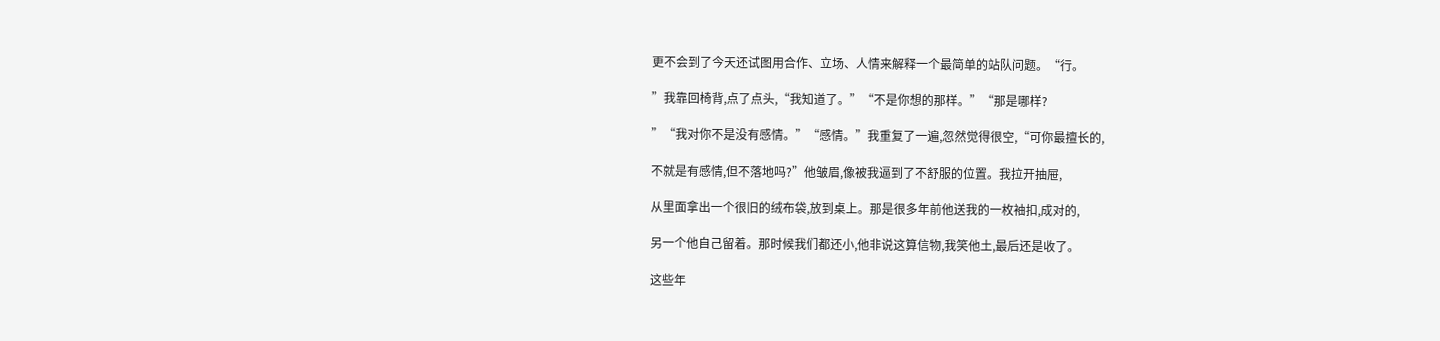更不会到了今天还试图用合作、立场、人情来解释一个最简单的站队问题。“行。

”我靠回椅背,点了点头,“我知道了。”“不是你想的那样。”“那是哪样?

”“我对你不是没有感情。”“感情。”我重复了一遍,忽然觉得很空,“可你最擅长的,

不就是有感情,但不落地吗?”他皱眉,像被我逼到了不舒服的位置。我拉开抽屉,

从里面拿出一个很旧的绒布袋,放到桌上。那是很多年前他送我的一枚袖扣,成对的,

另一个他自己留着。那时候我们都还小,他非说这算信物,我笑他土,最后还是收了。

这些年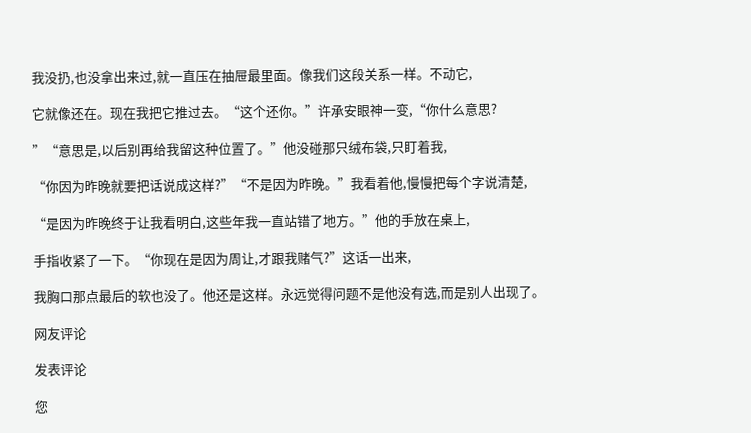我没扔,也没拿出来过,就一直压在抽屉最里面。像我们这段关系一样。不动它,

它就像还在。现在我把它推过去。“这个还你。”许承安眼神一变,“你什么意思?

”“意思是,以后别再给我留这种位置了。”他没碰那只绒布袋,只盯着我,

“你因为昨晚就要把话说成这样?”“不是因为昨晚。”我看着他,慢慢把每个字说清楚,

“是因为昨晚终于让我看明白,这些年我一直站错了地方。”他的手放在桌上,

手指收紧了一下。“你现在是因为周让,才跟我赌气?”这话一出来,

我胸口那点最后的软也没了。他还是这样。永远觉得问题不是他没有选,而是别人出现了。

网友评论

发表评论

您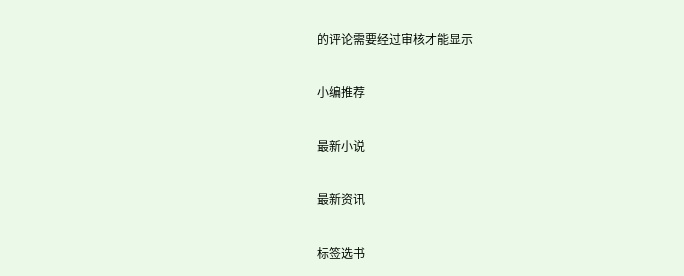的评论需要经过审核才能显示

小编推荐

最新小说

最新资讯

标签选书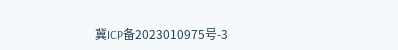冀ICP备2023010975号-3